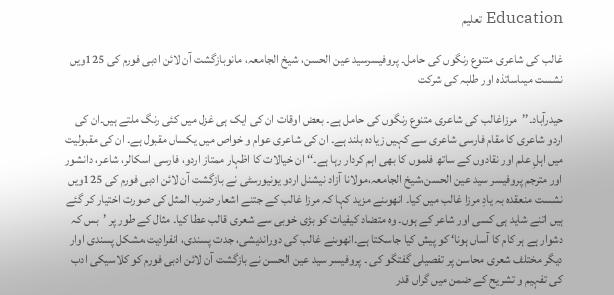Education تعلیم

غالب کی شاعری متنوع رنگوں کی حامل۔ پروفیسرسید عین الحسن، شیخ الجامعہ، مانوبازگشت آن لائن ادبی فورم کی 125ویں نشست میںاساتذہ اور طلبہ کی شرکت

حیدرآباد۔’’مرزاغالب کی شاعری متنوع رنگوں کی حامل ہے۔ بعض اوقات ان کی ایک ہی غزل میں کئی رنگ ملتے ہیں۔ان کی اردو شاعری کا مقام فارسی شاعری سے کہیں زیادہ بلند ہے۔ ان کی شاعری عوام و خواص میں یکساں مقبول ہے۔ ان کی مقبولیت میں اہلِ علم اور نقادوں کے ساتھ فلموں کا بھی اہم کردار رہا ہے۔‘‘ ان خیالات کا اظہار ممتاز اردو، فارسی اسکالر، شاعر، دانشور اور مترجم پروفیسر سید عین الحسن،شیخ الجامعہ،مولانا آزاد نیشنل اردو یونیورسٹی نے بازگشت آن لائن ادبی فورم کی 125ویں نشست منعقدہ بہ یادِ مرزا غالب میں کیا۔ انھوںنے مزید کہا کہ مرزا غالب کے جتنے اشعار ضرب المثل کی صورت اختیار کر گئے ہیں اتنے شاید ہی کسی اور شاعر کے ہوں۔ وہ متضاد کیفیات کو بڑی خوبی سے شعری قالب عطا کیا۔ مثال کے طور پر ’بس کہ دشوار ہے ہر کام کا آساں ہونا‘ کو پیش کیا جاسکتا ہے۔انھوںنے غالب کی دوراندیشی، جدت پسندی، انفرادیت،مشکل پسندی اوار دیگر مختلف شعری محاسن پر تفصیلی گفتگو کی ۔ پروفیسر سید عین الحسن نے بازگشت آن لائن ادبی فورم کو کلاسیکی ادب کی تفہیم و تشریح کے ضمن میں گراں قدر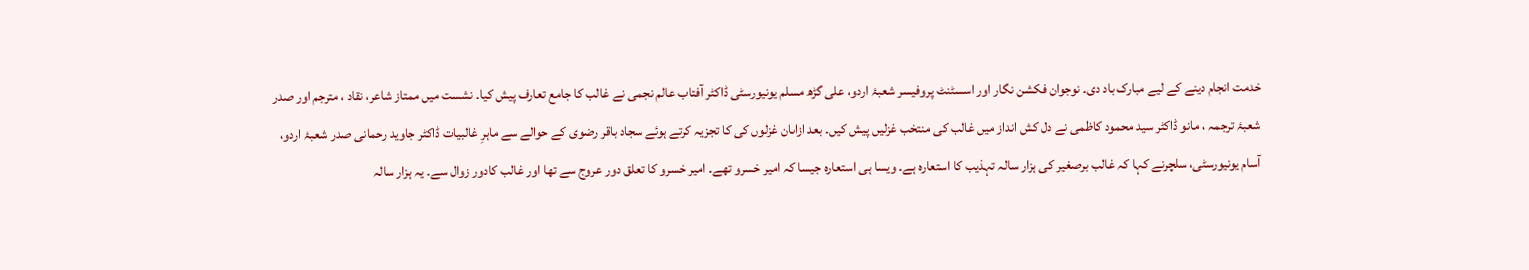خدمت انجام دینے کے لیے مبارک باد دی۔ نوجوان فکشن نگار اور اسسٹنٹ پروفیسر شعبۂ اردو، علی گڑھ مسلم یونیورسٹی ڈاکٹر آفتاب عالم نجمی نے غالب کا جامع تعارف پیش کیا۔ نشست میں ممتاز شاعر، نقاد ، مترجم اور صدر شعبۂ ترجمہ ، مانو ڈاکٹر سید محمود کاظمی نے دل کش انداز میں غالب کی منتخب غزلیں پیش کیں۔ بعد ازاںان غزلوں کی کا تجزیہ کرتے ہوئے سجاد باقر رضوی کے حوالے سے ماہرِ غالبیات ڈاکٹر جاوید رحمانی صدر شعبۂ اردو، آسام یونیورسٹی، سلچرنے کہا کہ غالب برصغیر کی ہزار سالہ تہذیب کا استعارہ ہے۔ ویسا ہی استعارہ جیسا کہ امیر خسرو تھے۔ امیر خسرو کا تعلق دور عروج سے تھا اور غالب کادور زوال سے۔ یہ ہزار سالہ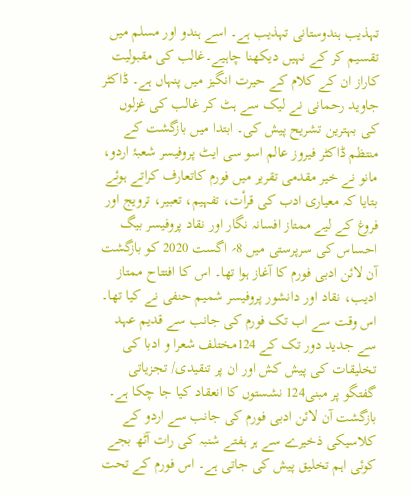تہذیب ہندوستانی تہذیب ہے۔ اسے ہندو اور مسلم میں تقسیم کر کے نہیں دیکھنا چاہیے۔غالب کی مقبولیت کاراز ان کے کلام کے حیرت انگیز میں پنہاں ہے۔ ڈاکٹر جاوید رحمانی نے لیک سے ہٹ کر غالب کی غزلوں کی بہترین تشریح پیش کی۔ ابتدا میں بازگشت کے منتظم ڈاکٹر فیروز عالم اسو سی ایٹ پروفیسر شعبۂ اردو، مانو نے خیر مقدمی تقریر میں فورم کاتعارف کراتے ہوئے بتایا کہ معیاری ادب کی قرأت، تفہیم، تعبیر، ترویج اور فروغ کے لیے ممتاز افسانہ نگار اور نقاد پروفیسر بیگ احساس کی سرپرستی میں 8؍ اگست 2020 کو بازگشت آن لائن ادبی فورم کا آغاز ہوا تھا۔ اس کا افتتاح ممتاز ادیب، نقاد اور دانشور پروفیسر شمیم حنفی نے کیا تھا۔ اس وقت سے اب تک فورم کی جانب سے قدیم عہد سے جدید دور تک کے 124مختلف شعرا و ادبا کی تخلیقات کی پیش کش اور ان پر تنقیدی/ تجزیاتی گفتگو پر مبنی124 نشستوں کا انعقاد کیا جا چکا ہے۔ بازگشت آن لائن ادبی فورم کی جانب سے اردو کے کلاسیکی ذخیرے سے ہر ہفتے شنبہ کی رات آٹھ بجے کوئی اہم تخلیق پیش کی جاتی ہے۔ اس فورم کے تحت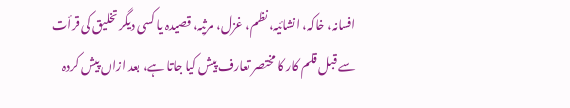افسانہ، خاکہ، انشائیہ، نظم، غزل، مرثیہ، قصیدہ یا کسی دیگر تخلیق کی قرأت سے قبل قلم کار کا مختصر تعارف پیش کیا جاتا ہے، بعد ازاں پیش کردہ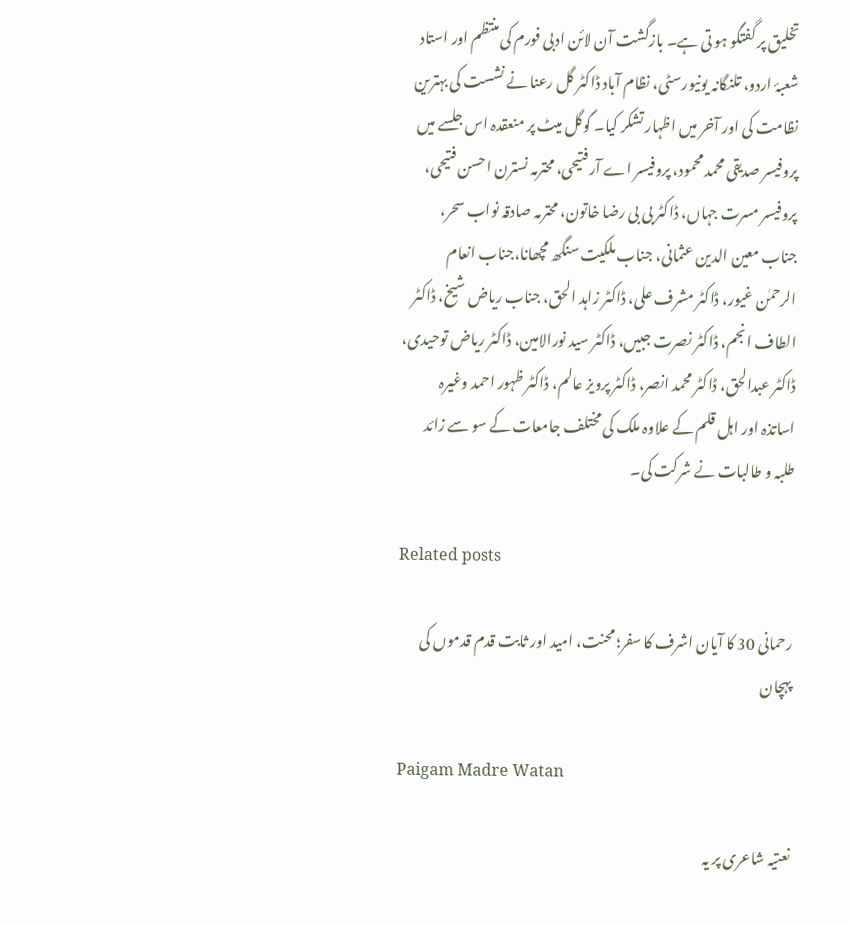تخلیق پر گفتگو ہو تی ہے۔ بازگشت آن لائن ادبی فورم کی منتظم اور استاد شعبۂ اردو، تلنگانہ یونیورسٹی، نظام آباد ڈاکٹر گل رعنا نے نشست کی بہترین نظامت کی اور آخر میں اظہار تشکر کیا۔ گوگل میٹ پر منعقدہ اس جلسے میں پروفیسر صدیقی محمد محمود، پروفیسر اے آر فتیحی، محترمہ نسترن احسن فتیحی، پروفیسر مسرت جہاں، ڈاکٹر بی بی رضا خاتون، محترمہ صادقہ نواب سحر، جناب معین الدین عثمانی، جناب ملکیت سنگھ مچھانا،جناب انعام الرحمٰن غیور، ڈاکٹر مشرف علی، ڈاکٹر زاہد الحق، جناب ریاض شیخ، ڈاکٹر الطاف انجم، ڈاکٹر نصرت جبیں، ڈاکٹر سید نورالامین، ڈاکٹر ریاض توحیدی، ڈاکٹر عبدالحق، ڈاکٹر محمد انصر، ڈاکٹر پرویز عالم، ڈاکٹر ظہور احمد وغیرہ اساتذہ اور اہل قلم کے علاوہ ملک کی مختلف جامعات کے سو سے زائد طلبہ و طالبات نے شرکت کی۔

Related posts

رحمانی 30 کا آیان اشرف کا سفر؛ محنت، امید اور ثابت قدم قدموں کی پہچان

Paigam Madre Watan

نعتیہ شاعری پر یہ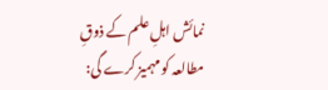نمائش اہلِ علم کے ذوقِ مطالعہ کو مہمیز کرے گی: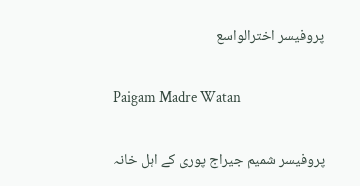پروفیسر اخترالواسع

Paigam Madre Watan

پروفیسر شمیم جیراج پوری کے اہل خانہ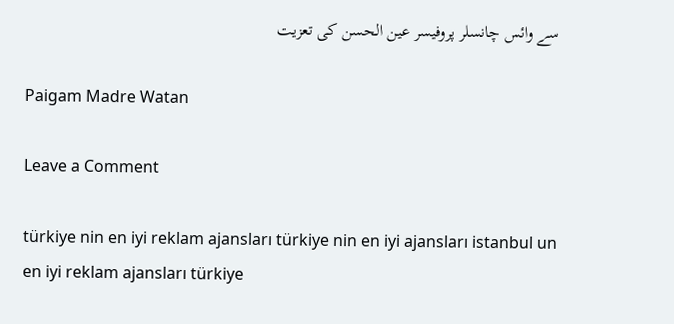سے وائس چانسلر پروفیسر عین الحسن کی تعزیت

Paigam Madre Watan

Leave a Comment

türkiye nin en iyi reklam ajansları türkiye nin en iyi ajansları istanbul un en iyi reklam ajansları türkiye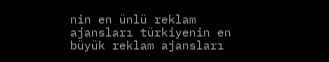nin en ünlü reklam ajansları türkiyenin en büyük reklam ajansları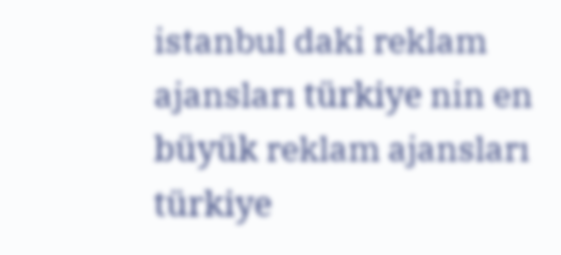istanbul daki reklam ajansları türkiye nin en büyük reklam ajansları türkiye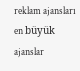reklam ajansları en büyük ajanslar